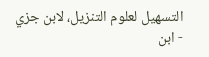التسهيل لعلوم التنزيل، لابن جزي - ابن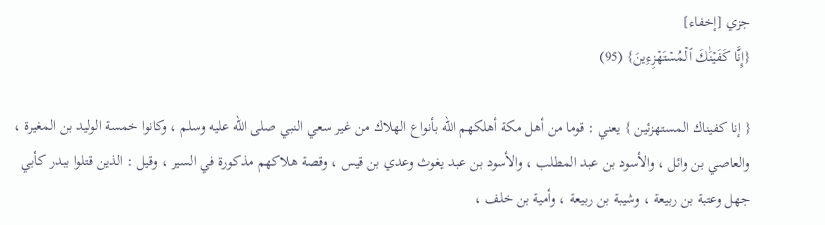جزي [إخفاء]
{إِنَّا كَفَيۡنَٰكَ ٱلۡمُسۡتَهۡزِءِينَ} (95)

{ إنا كفيناك المستهزئين } يعني : قوما من أهل مكة أهلكهم الله بأنواع الهلاك من غير سعي النبي صلى الله عليه وسلم ، وكانوا خمسة الوليد بن المغيرة ، والعاصي بن وائل ، والأسود بن عبد المطلب ، والأسود بن عبد يغوث وعدي بن قيس ، وقصة هلاكهم مذكورة في السير ، وقيل : الذين قتلوا ببدر كأبي جهل وعتبة بن ربيعة ، وشيبة بن ربيعة ، وأمية بن خلف ،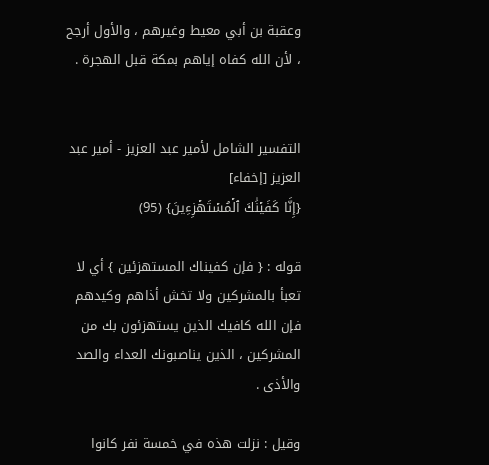وعقبة بن أبي معيط وغيرهم ، والأول أرجح ، لأن الله كفاه إياهم بمكة قبل الهجرة .


التفسير الشامل لأمير عبد العزيز - أمير عبد العزيز [إخفاء]
{إِنَّا كَفَيۡنَٰكَ ٱلۡمُسۡتَهۡزِءِينَ} (95)

قوله : { فإن كفيناك المستهزئين } أي لا تعبأ بالمشركين ولا تخش أذاهم وكيدهم فإن الله كافيك الذين يستهزئون بك من المشركين ، الذين يناصبونك العداء والصد والأذى .

وقيل : نزلت هذه في خمسة نفر كانوا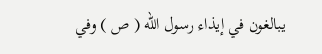يبالغون في إيذاء رسول الله ( ص ) وفي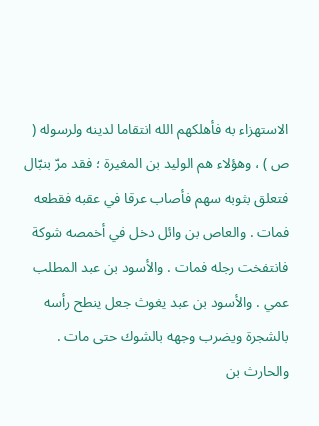الاستهزاء به فأهلكهم الله انتقاما لدينه ولرسوله ( ص ) ، وهؤلاء هم الوليد بن المغيرة ؛ فقد مرّ بنبّال فتعلق بثوبه سهم فأصاب عرقا في عقبه فقطعه فمات . والعاص بن وائل دخل في أخمصه شوكة فانتفخت رجله فمات . والأسود بن عبد المطلب عمي . والأسود بن عبد يغوث جعل ينطح رأسه بالشجرة ويضرب وجهه بالشوك حتى مات . والحارث بن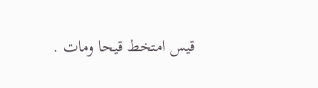قيس امتخط قيحا ومات .